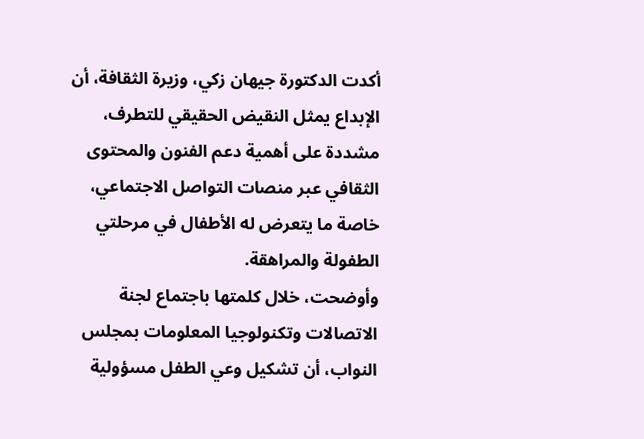أكدت الدكتورة جيهان زكي، وزيرة الثقافة، أن الإبداع يمثل النقيض الحقيقي للتطرف، مشددة على أهمية دعم الفنون والمحتوى الثقافي عبر منصات التواصل الاجتماعي، خاصة ما يتعرض له الأطفال في مرحلتي الطفولة والمراهقة.
وأوضحت، خلال كلمتها باجتماع لجنة الاتصالات وتكنولوجيا المعلومات بمجلس النواب، أن تشكيل وعي الطفل مسؤولية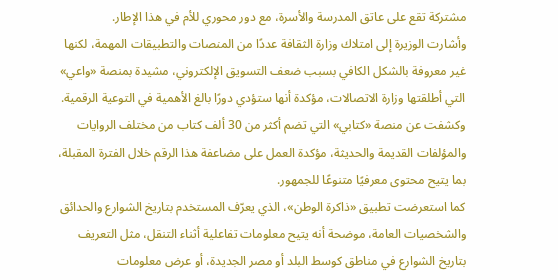مشتركة تقع على عاتق المدرسة والأسرة، مع دور محوري للأم في هذا الإطار.
وأشارت الوزيرة إلى امتلاك وزارة الثقافة عددًا من المنصات والتطبيقات المهمة، لكنها غير معروفة بالشكل الكافي بسبب ضعف التسويق الإلكتروني، مشيدة بمنصة «واعي» التي أطلقتها وزارة الاتصالات، مؤكدة أنها ستؤدي دورًا بالغ الأهمية في التوعية الرقمية.
وكشفت عن منصة «كتابي» التي تضم أكثر من 30 ألف كتاب من مختلف الروايات والمؤلفات القديمة والحديثة، مؤكدة العمل على مضاعفة هذا الرقم خلال الفترة المقبلة، بما يتيح محتوى معرفيًا متنوعًا للجمهور.
كما استعرضت تطبيق «ذاكرة الوطن»، الذي يعرّف المستخدم بتاريخ الشوارع والحدائق والشخصيات العامة، موضحة أنه يتيح معلومات تفاعلية أثناء التنقل، مثل التعريف بتاريخ الشوارع في مناطق كوسط البلد أو مصر الجديدة، أو عرض معلومات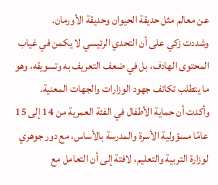عن معالم مثل حديقة الحيوان وحديقة الأورمان.
وشددت زكي على أن التحدي الرئيسي لا يكمن في غياب المحتوى الهادف، بل في ضعف التعريف به وتسويقه، وهو ما يتطلب تكاتف جهود الوزارات والجهات المعنية.
وأكدت أن حماية الأطفال في الفئة العمرية من 14 إلى 15 عامًا مسؤولية الأسرة والمدرسة بالأساس، مع دور جوهري لوزارة التربية والتعليم، لافتة إلى أن التعامل مع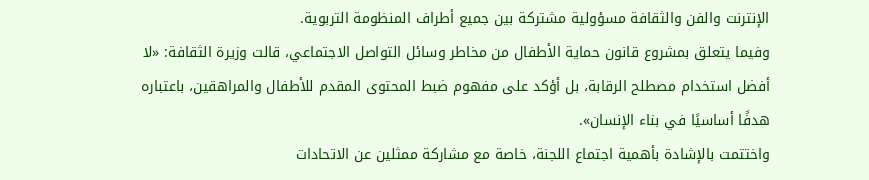الإنترنت والفن والثقافة مسؤولية مشتركة بين جميع أطراف المنظومة التربوية.
وفيما يتعلق بمشروع قانون حماية الأطفال من مخاطر وسائل التواصل الاجتماعي، قالت وزيرة الثقافة: «لا أفضل استخدام مصطلح الرقابة، بل أؤكد على مفهوم ضبط المحتوى المقدم للأطفال والمراهقين، باعتباره هدفًا أساسيًا في بناء الإنسان».
واختتمت بالإشادة بأهمية اجتماع اللجنة، خاصة مع مشاركة ممثلين عن الاتحادات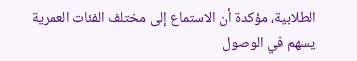الطلابية، مؤكدة أن الاستماع إلى مختلف الفئات العمرية يسهم في الوصول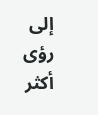إلى رؤى أكثر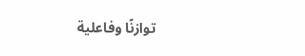توازنًا وفاعلية